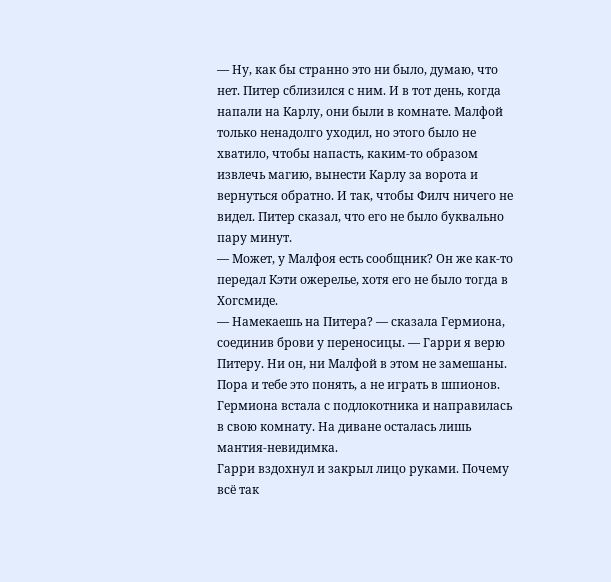— Ну, как бы странно это ни было, думаю, что нет. Питер сблизился с ним. И в тот день, когда напали на Карлу, они были в комнате. Малфой только ненадолго уходил, но этого было не хватило, чтобы напасть, каким-то образом извлечь магию, вынести Карлу за ворота и вернуться обратно. И так, чтобы Филч ничего не видел. Питер сказал, что его не было буквально пару минут.
— Может, у Малфоя есть сообщник? Он же как-то передал Кэти ожерелье, хотя его не было тогда в Хогсмиде.
— Намекаешь на Питера? — сказала Гермиона, соединив брови у переносицы. — Гарри я верю Питеру. Ни он, ни Малфой в этом не замешаны. Пора и тебе это понять, а не играть в шпионов.
Гермиона встала с подлокотника и направилась в свою комнату. На диване осталась лишь мантия-невидимка.
Гарри вздохнул и закрыл лицо руками. Почему всё так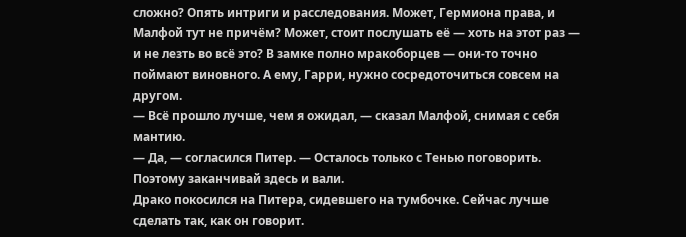сложно? Опять интриги и расследования. Может, Гермиона права, и Малфой тут не причём? Может, стоит послушать её — хоть на этот раз — и не лезть во всё это? В замке полно мракоборцев — они-то точно поймают виновного. А ему, Гарри, нужно сосредоточиться совсем на другом.
— Всё прошло лучше, чем я ожидал, — сказал Малфой, снимая с себя мантию.
— Да, — согласился Питер. — Осталось только с Тенью поговорить. Поэтому заканчивай здесь и вали.
Драко покосился на Питера, сидевшего на тумбочке. Сейчас лучше сделать так, как он говорит.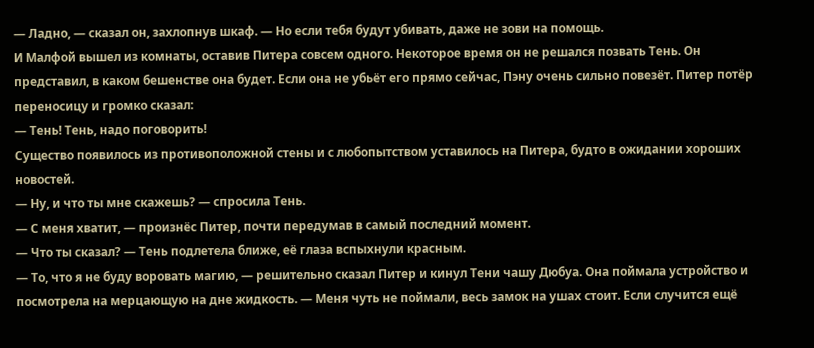— Ладно, — сказал он, захлопнув шкаф. — Но если тебя будут убивать, даже не зови на помощь.
И Малфой вышел из комнаты, оставив Питера совсем одного. Некоторое время он не решался позвать Тень. Он представил, в каком бешенстве она будет. Если она не убьёт его прямо сейчас, Пэну очень сильно повезёт. Питер потёр переносицу и громко сказал:
— Тень! Тень, надо поговорить!
Существо появилось из противоположной стены и с любопытством уставилось на Питера, будто в ожидании хороших новостей.
— Ну, и что ты мне скажешь? — спросила Тень.
— С меня хватит, — произнёс Питер, почти передумав в самый последний момент.
— Что ты сказал? — Тень подлетела ближе, её глаза вспыхнули красным.
— То, что я не буду воровать магию, — решительно сказал Питер и кинул Тени чашу Дюбуа. Она поймала устройство и посмотрела на мерцающую на дне жидкость. — Меня чуть не поймали, весь замок на ушах стоит. Если случится ещё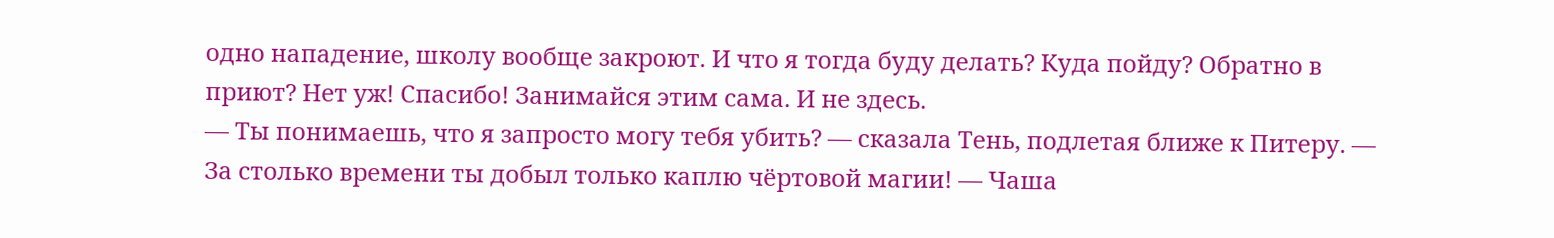одно нападение, школу вообще закроют. И что я тогда буду делать? Куда пойду? Обратно в приют? Нет уж! Спасибо! Занимайся этим сама. И не здесь.
— Ты понимаешь, что я запросто могу тебя убить? — сказала Тень, подлетая ближе к Питеру. — За столько времени ты добыл только каплю чёртовой магии! — Чаша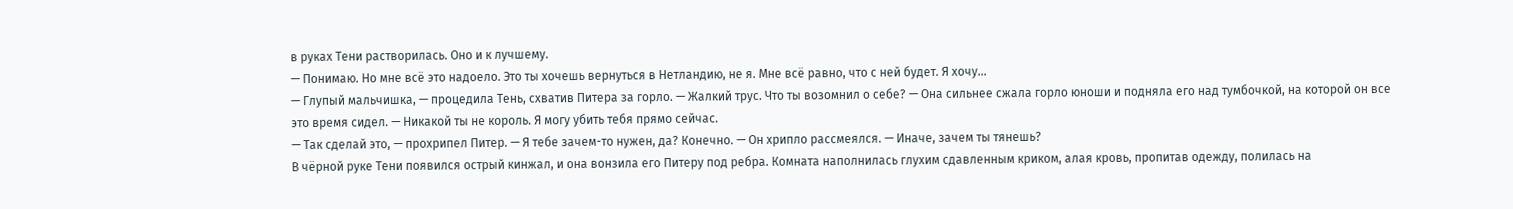в руках Тени растворилась. Оно и к лучшему.
— Понимаю. Но мне всё это надоело. Это ты хочешь вернуться в Нетландию, не я. Мне всё равно, что с ней будет. Я хочу…
— Глупый мальчишка, — процедила Тень, схватив Питера за горло. — Жалкий трус. Что ты возомнил о себе? — Она сильнее сжала горло юноши и подняла его над тумбочкой, на которой он все это время сидел. — Никакой ты не король. Я могу убить тебя прямо сейчас.
— Так сделай это, — прохрипел Питер. — Я тебе зачем-то нужен, да? Конечно. — Он хрипло рассмеялся. — Иначе, зачем ты тянешь?
В чёрной руке Тени появился острый кинжал, и она вонзила его Питеру под ребра. Комната наполнилась глухим сдавленным криком, алая кровь, пропитав одежду, полилась на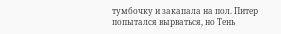тумбочку и закапала на пол. Питер попытался вырваться, но Тень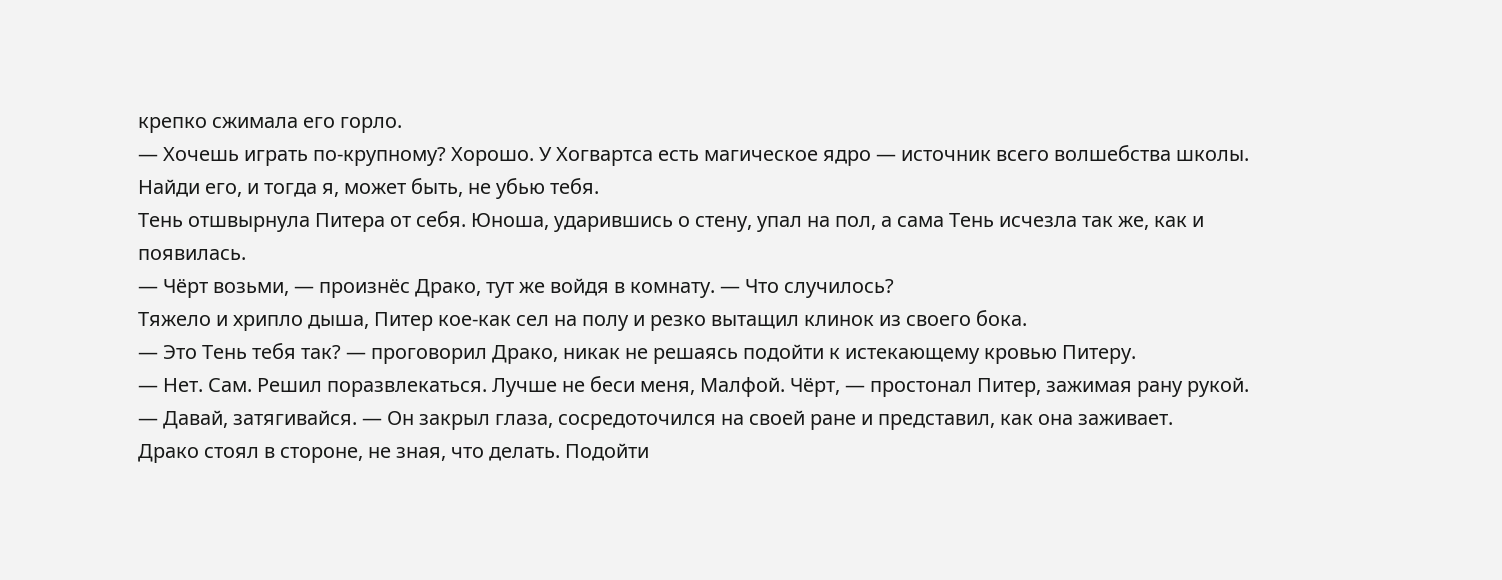крепко сжимала его горло.
— Хочешь играть по-крупному? Хорошо. У Хогвартса есть магическое ядро — источник всего волшебства школы. Найди его, и тогда я, может быть, не убью тебя.
Тень отшвырнула Питера от себя. Юноша, ударившись о стену, упал на пол, а сама Тень исчезла так же, как и появилась.
— Чёрт возьми, — произнёс Драко, тут же войдя в комнату. — Что случилось?
Тяжело и хрипло дыша, Питер кое-как сел на полу и резко вытащил клинок из своего бока.
— Это Тень тебя так? — проговорил Драко, никак не решаясь подойти к истекающему кровью Питеру.
— Нет. Сам. Решил поразвлекаться. Лучше не беси меня, Малфой. Чёрт, — простонал Питер, зажимая рану рукой. — Давай, затягивайся. — Он закрыл глаза, сосредоточился на своей ране и представил, как она заживает.
Драко стоял в стороне, не зная, что делать. Подойти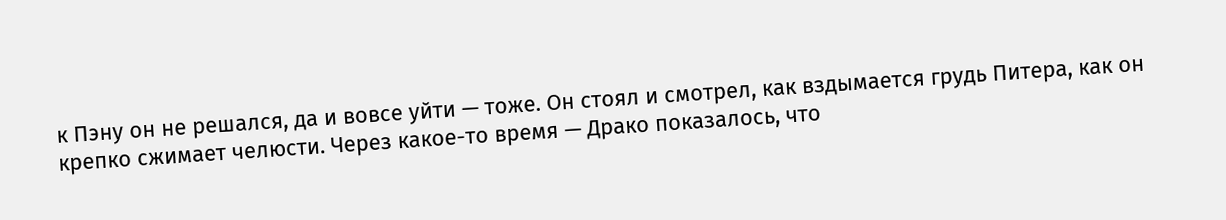к Пэну он не решался, да и вовсе уйти — тоже. Он стоял и смотрел, как вздымается грудь Питера, как он крепко сжимает челюсти. Через какое-то время — Драко показалось, что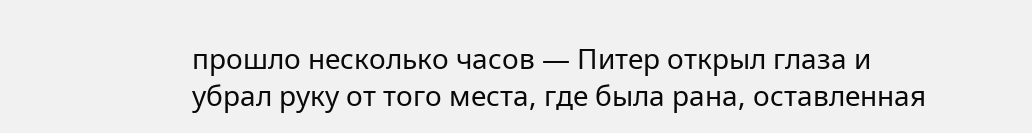прошло несколько часов — Питер открыл глаза и убрал руку от того места, где была рана, оставленная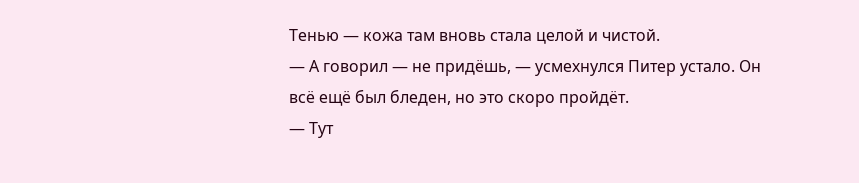Тенью — кожа там вновь стала целой и чистой.
— А говорил — не придёшь, — усмехнулся Питер устало. Он всё ещё был бледен, но это скоро пройдёт.
— Тут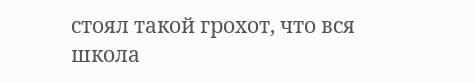стоял такой грохот, что вся школа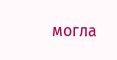могла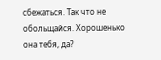сбежаться. Так что не обольщайся. Хорошенько она тебя, да?